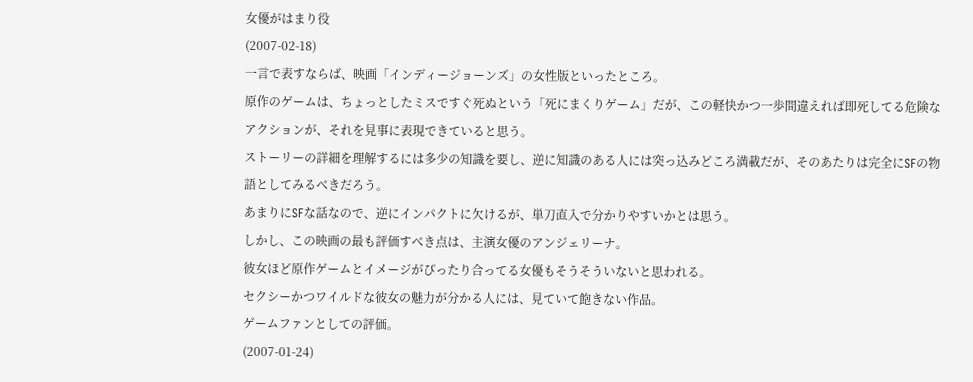女優がはまり役
(2007-02-18)
一言で表すならば、映画「インディージョーンズ」の女性版といったところ。
原作のゲームは、ちょっとしたミスですぐ死ぬという「死にまくりゲーム」だが、この軽快かつ一歩間違えれば即死してる危険なアクションが、それを見事に表現できていると思う。
ストーリーの詳細を理解するには多少の知識を要し、逆に知識のある人には突っ込みどころ満載だが、そのあたりは完全にSFの物語としてみるべきだろう。
あまりにSFな話なので、逆にインパクトに欠けるが、単刀直入で分かりやすいかとは思う。
しかし、この映画の最も評価すべき点は、主演女優のアンジェリーナ。
彼女ほど原作ゲームとイメージがぴったり合ってる女優もそうそういないと思われる。
セクシーかつワイルドな彼女の魅力が分かる人には、見ていて飽きない作品。
ゲームファンとしての評価。
(2007-01-24)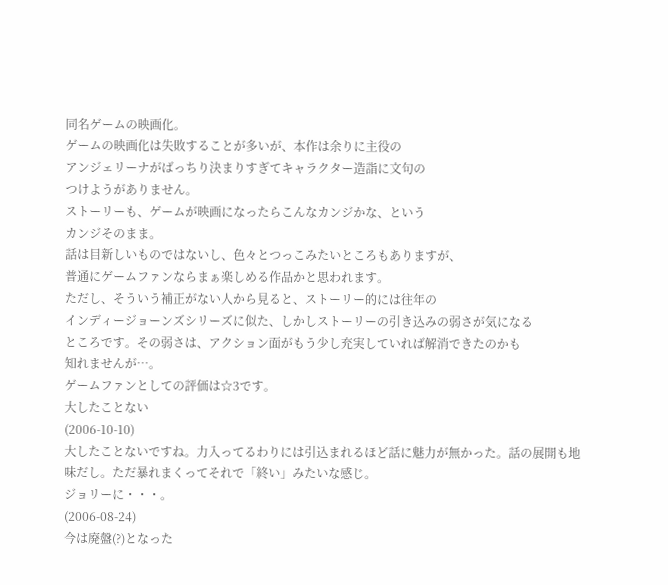同名ゲームの映画化。
ゲームの映画化は失敗することが多いが、本作は余りに主役の
アンジェリーナがばっちり決まりすぎてキャラクター造詣に文句の
つけようがありません。
ストーリーも、ゲームが映画になったらこんなカンジかな、という
カンジそのまま。
話は目新しいものではないし、色々とつっこみたいところもありますが、
普通にゲームファンならまぁ楽しめる作品かと思われます。
ただし、そういう補正がない人から見ると、ストーリー的には往年の
インディージョーンズシリーズに似た、しかしストーリーの引き込みの弱さが気になる
ところです。その弱さは、アクション面がもう少し充実していれば解消できたのかも
知れませんが…。
ゲームファンとしての評価は☆3です。
大したことない
(2006-10-10)
大したことないですね。力入ってるわりには引込まれるほど話に魅力が無かった。話の展開も地味だし。ただ暴れまくってそれで「終い」みたいな感じ。
ジョリーに・・・。
(2006-08-24)
今は廃盤(?)となった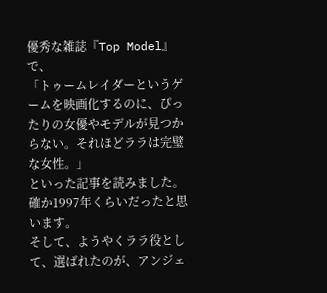優秀な雑誌『Top Model』で、
「トゥームレイダーというゲームを映画化するのに、ぴったりの女優やモデルが見つからない。それほどララは完璧な女性。」
といった記事を読みました。
確か1997年くらいだったと思います。
そして、ようやくララ役として、選ばれたのが、アンジェ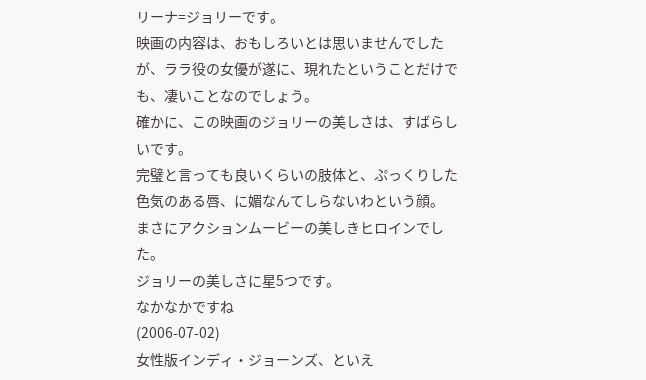リーナ=ジョリーです。
映画の内容は、おもしろいとは思いませんでしたが、ララ役の女優が遂に、現れたということだけでも、凄いことなのでしょう。
確かに、この映画のジョリーの美しさは、すばらしいです。
完璧と言っても良いくらいの肢体と、ぷっくりした色気のある唇、に媚なんてしらないわという顔。
まさにアクションムービーの美しきヒロインでした。
ジョリーの美しさに星5つです。
なかなかですね
(2006-07-02)
女性版インディ・ジョーンズ、といえ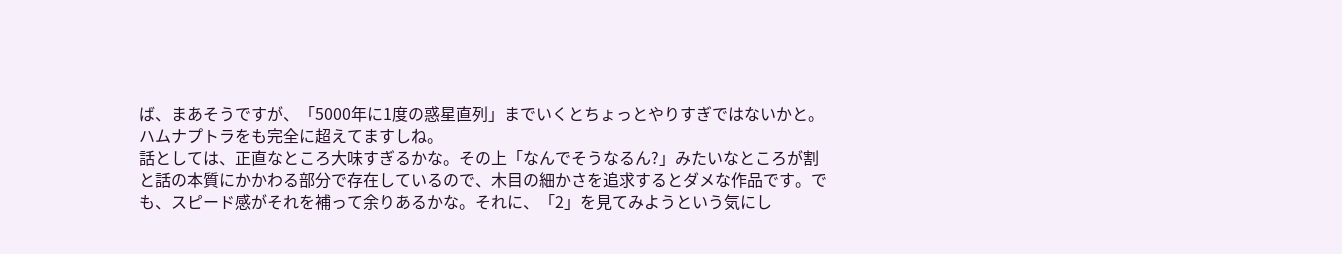ば、まあそうですが、「5000年に1度の惑星直列」までいくとちょっとやりすぎではないかと。ハムナプトラをも完全に超えてますしね。
話としては、正直なところ大味すぎるかな。その上「なんでそうなるん?」みたいなところが割と話の本質にかかわる部分で存在しているので、木目の細かさを追求するとダメな作品です。でも、スピード感がそれを補って余りあるかな。それに、「2」を見てみようという気にし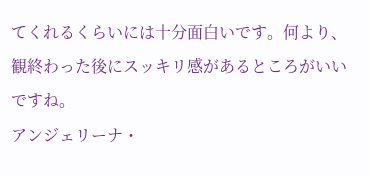てくれるくらいには十分面白いです。何より、観終わった後にスッキリ感があるところがいいですね。
アンジェリーナ・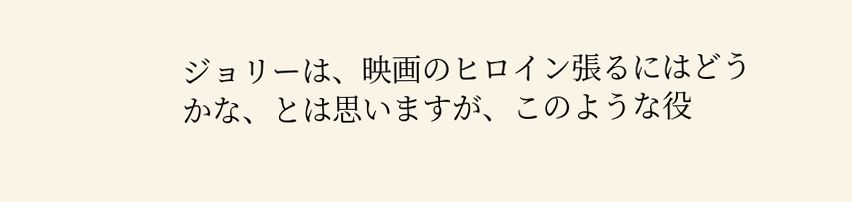ジョリーは、映画のヒロイン張るにはどうかな、とは思いますが、このような役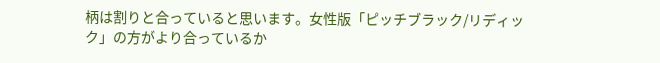柄は割りと合っていると思います。女性版「ピッチブラック/リディック」の方がより合っているか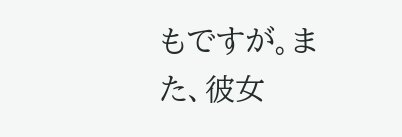もですが。また、彼女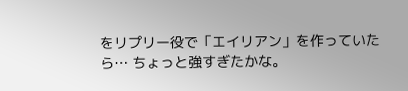をリプリー役で「エイリアン」を作っていたら… ちょっと強すぎたかな。